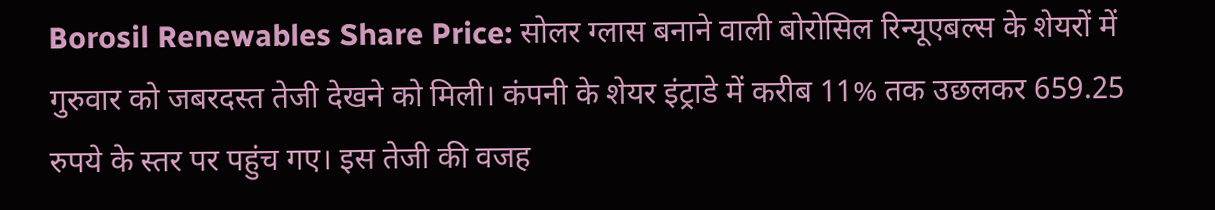Borosil Renewables Share Price: सोलर ग्लास बनाने वाली बोरोसिल रिन्यूएबल्स के शेयरों में गुरुवार को जबरदस्त तेजी देखने को मिली। कंपनी के शेयर इंट्राडे में करीब 11% तक उछलकर 659.25 रुपये के स्तर पर पहुंच गए। इस तेजी की वजह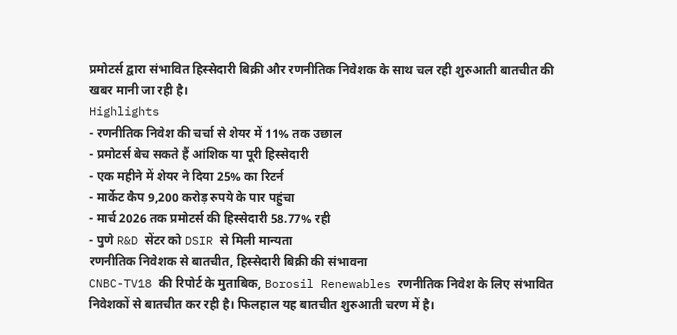प्रमोटर्स द्वारा संभावित हिस्सेदारी बिक्री और रणनीतिक निवेशक के साथ चल रही शुरुआती बातचीत की खबर मानी जा रही है।
Highlights
- रणनीतिक निवेश की चर्चा से शेयर में 11% तक उछाल
- प्रमोटर्स बेच सकते हैं आंशिक या पूरी हिस्सेदारी
- एक महीने में शेयर ने दिया 25% का रिटर्न
- मार्केट कैप 9,200 करोड़ रुपये के पार पहुंचा
- मार्च 2026 तक प्रमोटर्स की हिस्सेदारी 58.77% रही
- पुणे R&D सेंटर को DSIR से मिली मान्यता
रणनीतिक निवेशक से बातचीत, हिस्सेदारी बिक्री की संभावना
CNBC-TV18 की रिपोर्ट के मुताबिक, Borosil Renewables रणनीतिक निवेश के लिए संभावित निवेशकों से बातचीत कर रही है। फिलहाल यह बातचीत शुरुआती चरण में है।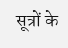सूत्रों के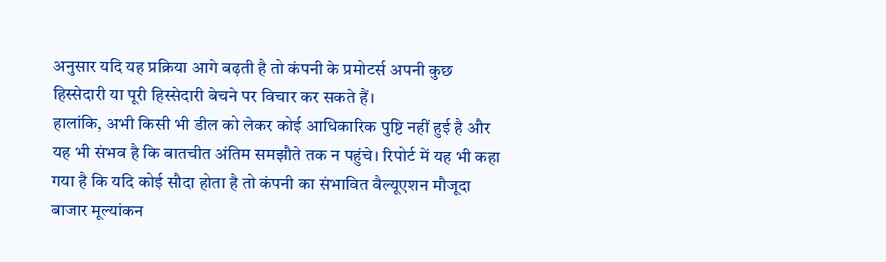अनुसार यदि यह प्रक्रिया आगे बढ़ती है तो कंपनी के प्रमोटर्स अपनी कुछ हिस्सेदारी या पूरी हिस्सेदारी बेचने पर विचार कर सकते हैं।
हालांकि, अभी किसी भी डील को लेकर कोई आधिकारिक पुष्टि नहीं हुई है और यह भी संभव है कि बातचीत अंतिम समझौते तक न पहुंचे। रिपोर्ट में यह भी कहा गया है कि यदि कोई सौदा होता है तो कंपनी का संभावित वैल्यूएशन मौजूदा बाजार मूल्यांकन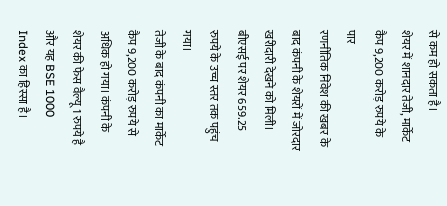से कम हो सकता है।
शेयर में शानदार तेजी, मार्केट कैप 9,200 करोड़ रुपये के पार
रणनीतिक निवेश की खबर के बाद कंपनी के शेयरों में जोरदार खरीदारी देखने को मिली। बीएसई पर शेयर 659.25 रुपये के उच्च स्तर तक पहुंच गया।
तेजी के बाद कंपनी का मार्केट कैप 9,200 करोड़ रुपये से अधिक हो गया। कंपनी के शेयर की फेस वैल्यू 1 रुपये है और यह BSE 1000 Index का हिस्सा है।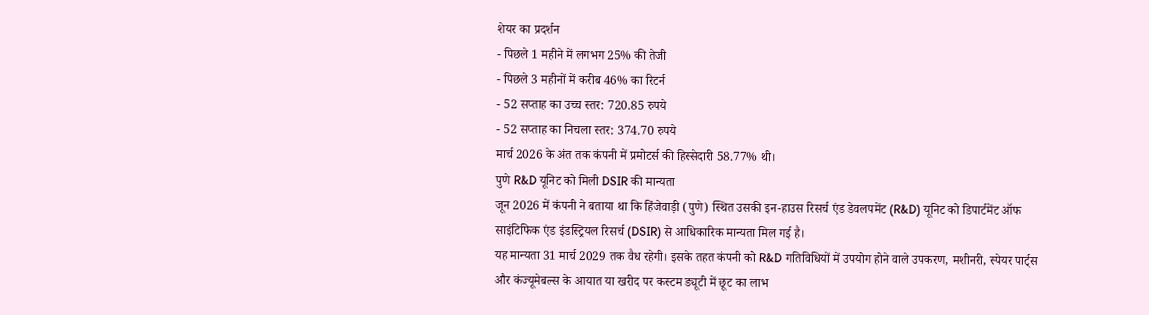शेयर का प्रदर्शन
- पिछले 1 महीने में लगभग 25% की तेजी
- पिछले 3 महीनों में करीब 46% का रिटर्न
- 52 सप्ताह का उच्च स्तर: 720.85 रुपये
- 52 सप्ताह का निचला स्तर: 374.70 रुपये
मार्च 2026 के अंत तक कंपनी में प्रमोटर्स की हिस्सेदारी 58.77% थी।
पुणे R&D यूनिट को मिली DSIR की मान्यता
जून 2026 में कंपनी ने बताया था कि हिंजेवाड़ी (पुणे) स्थित उसकी इन-हाउस रिसर्च एंड डेवलपमेंट (R&D) यूनिट को डिपार्टमेंट ऑफ साइंटिफिक एंड इंडस्ट्रियल रिसर्च (DSIR) से आधिकारिक मान्यता मिल गई है।
यह मान्यता 31 मार्च 2029 तक वैध रहेगी। इसके तहत कंपनी को R&D गतिविधियों में उपयोग होने वाले उपकरण, मशीनरी, स्पेयर पार्ट्स और कंज्यूमेबल्स के आयात या खरीद पर कस्टम ड्यूटी में छूट का लाभ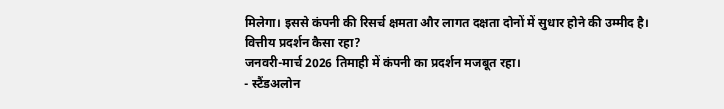मिलेगा। इससे कंपनी की रिसर्च क्षमता और लागत दक्षता दोनों में सुधार होने की उम्मीद है।
वित्तीय प्रदर्शन कैसा रहा?
जनवरी-मार्च 2026 तिमाही में कंपनी का प्रदर्शन मजबूत रहा।
- स्टैंडअलोन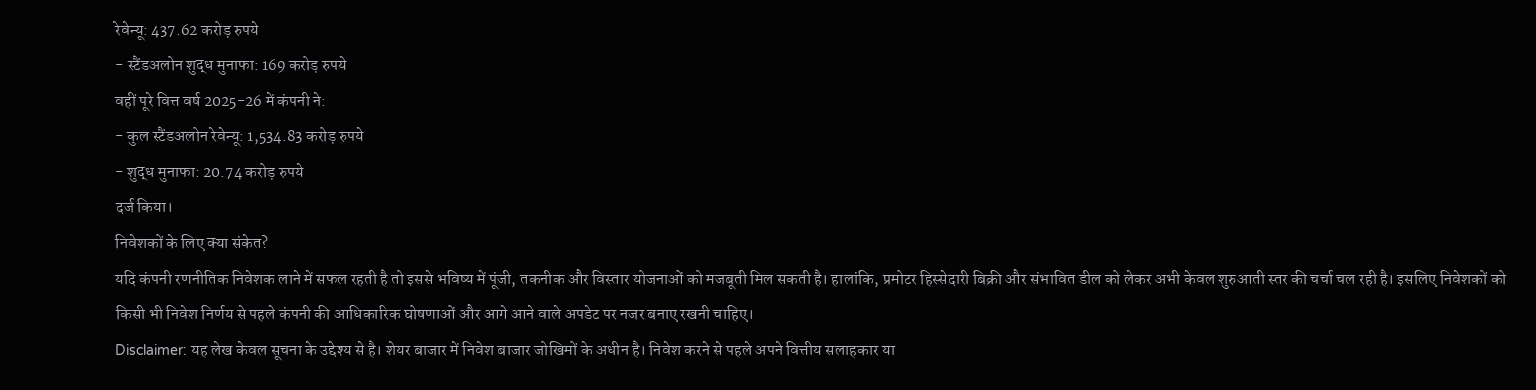रेवेन्यू: 437.62 करोड़ रुपये
- स्टैंडअलोन शुद्ध मुनाफा: 169 करोड़ रुपये
वहीं पूरे वित्त वर्ष 2025-26 में कंपनी ने:
- कुल स्टैंडअलोन रेवेन्यू: 1,534.83 करोड़ रुपये
- शुद्ध मुनाफा: 20.74 करोड़ रुपये
दर्ज किया।
निवेशकों के लिए क्या संकेत?
यदि कंपनी रणनीतिक निवेशक लाने में सफल रहती है तो इससे भविष्य में पूंजी, तकनीक और विस्तार योजनाओं को मजबूती मिल सकती है। हालांकि, प्रमोटर हिस्सेदारी बिक्री और संभावित डील को लेकर अभी केवल शुरुआती स्तर की चर्चा चल रही है। इसलिए निवेशकों को किसी भी निवेश निर्णय से पहले कंपनी की आधिकारिक घोषणाओं और आगे आने वाले अपडेट पर नजर बनाए रखनी चाहिए।
Disclaimer: यह लेख केवल सूचना के उद्देश्य से है। शेयर बाजार में निवेश बाजार जोखिमों के अधीन है। निवेश करने से पहले अपने वित्तीय सलाहकार या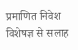प्रमाणित निवेश विशेषज्ञ से सलाह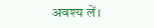अवश्य लें।